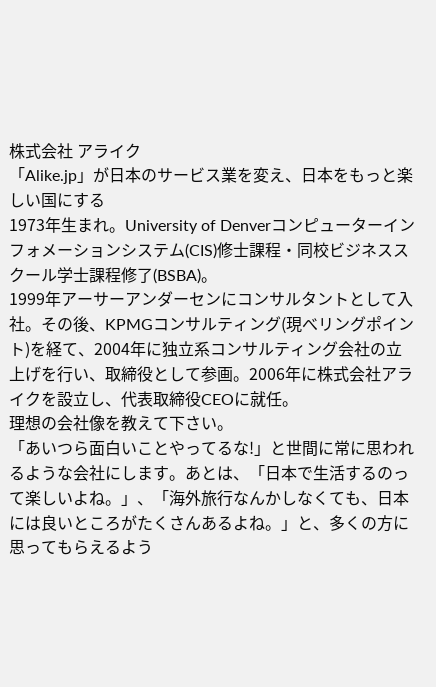株式会社 アライク
「Alike.jp」が日本のサービス業を変え、日本をもっと楽しい国にする
1973年生まれ。University of Denverコンピューターインフォメーションシステム(CIS)修士課程・同校ビジネススクール学士課程修了(BSBA)。
1999年アーサーアンダーセンにコンサルタントとして入社。その後、KPMGコンサルティング(現べリングポイント)を経て、2004年に独立系コンサルティング会社の立上げを行い、取締役として参画。2006年に株式会社アライクを設立し、代表取締役CEOに就任。
理想の会社像を教えて下さい。
「あいつら面白いことやってるな!」と世間に常に思われるような会社にします。あとは、「日本で生活するのって楽しいよね。」、「海外旅行なんかしなくても、日本には良いところがたくさんあるよね。」と、多くの方に思ってもらえるよう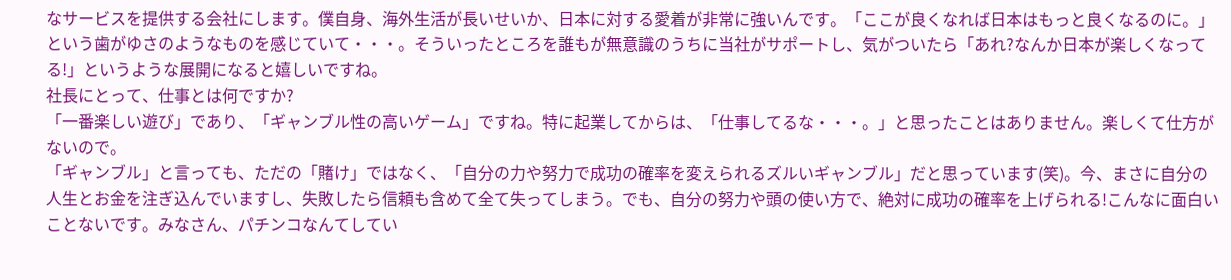なサービスを提供する会社にします。僕自身、海外生活が長いせいか、日本に対する愛着が非常に強いんです。「ここが良くなれば日本はもっと良くなるのに。」という歯がゆさのようなものを感じていて・・・。そういったところを誰もが無意識のうちに当社がサポートし、気がついたら「あれ?なんか日本が楽しくなってる!」というような展開になると嬉しいですね。
社長にとって、仕事とは何ですか?
「一番楽しい遊び」であり、「ギャンブル性の高いゲーム」ですね。特に起業してからは、「仕事してるな・・・。」と思ったことはありません。楽しくて仕方がないので。
「ギャンブル」と言っても、ただの「賭け」ではなく、「自分の力や努力で成功の確率を変えられるズルいギャンブル」だと思っています(笑)。今、まさに自分の人生とお金を注ぎ込んでいますし、失敗したら信頼も含めて全て失ってしまう。でも、自分の努力や頭の使い方で、絶対に成功の確率を上げられる!こんなに面白いことないです。みなさん、パチンコなんてしてい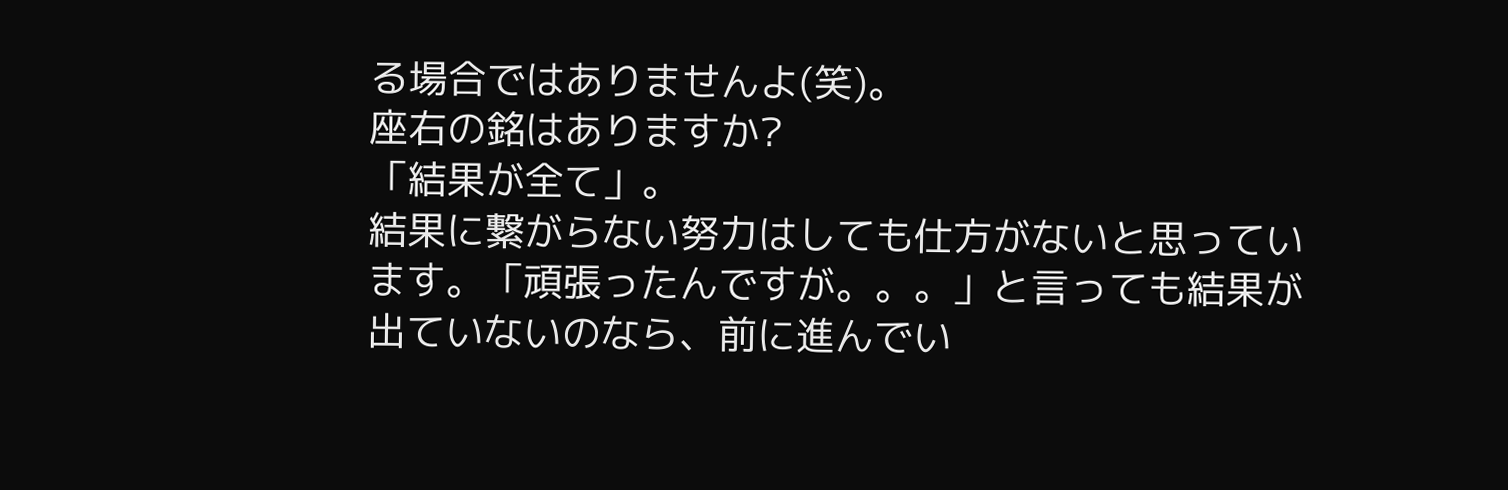る場合ではありませんよ(笑)。
座右の銘はありますか?
「結果が全て」。
結果に繋がらない努力はしても仕方がないと思っています。「頑張ったんですが。。。」と言っても結果が出ていないのなら、前に進んでい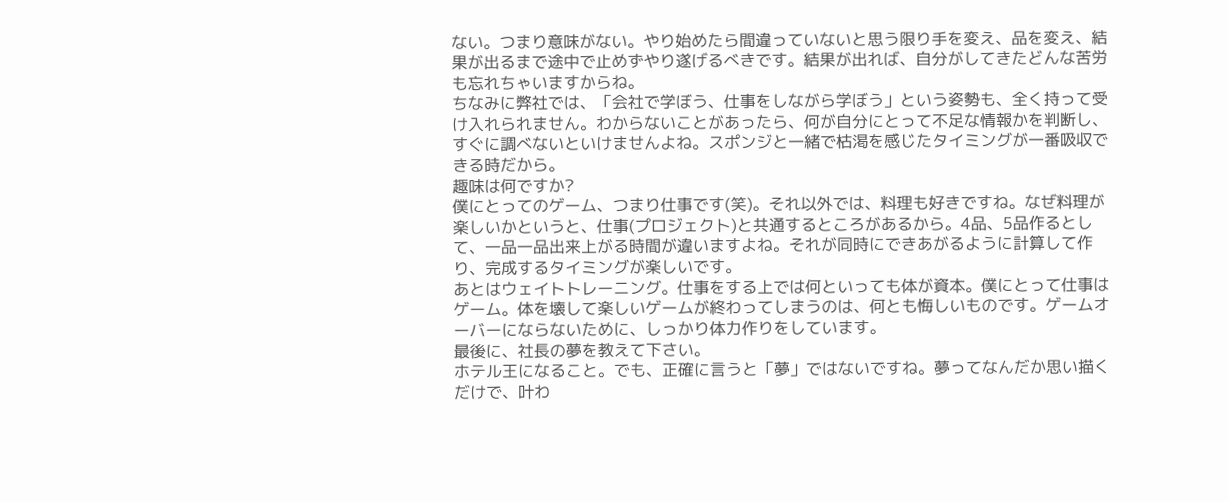ない。つまり意味がない。やり始めたら間違っていないと思う限り手を変え、品を変え、結果が出るまで途中で止めずやり遂げるべきです。結果が出れば、自分がしてきたどんな苦労も忘れちゃいますからね。
ちなみに弊社では、「会社で学ぼう、仕事をしながら学ぼう」という姿勢も、全く持って受け入れられません。わからないことがあったら、何が自分にとって不足な情報かを判断し、すぐに調べないといけませんよね。スポンジと一緒で枯渇を感じたタイミングが一番吸収できる時だから。
趣味は何ですか?
僕にとってのゲーム、つまり仕事です(笑)。それ以外では、料理も好きですね。なぜ料理が楽しいかというと、仕事(プロジェクト)と共通するところがあるから。4品、5品作るとして、一品一品出来上がる時間が違いますよね。それが同時にできあがるように計算して作り、完成するタイミングが楽しいです。
あとはウェイトトレーニング。仕事をする上では何といっても体が資本。僕にとって仕事はゲーム。体を壊して楽しいゲームが終わってしまうのは、何とも悔しいものです。ゲームオーバーにならないために、しっかり体力作りをしています。
最後に、社長の夢を教えて下さい。
ホテル王になること。でも、正確に言うと「夢」ではないですね。夢ってなんだか思い描くだけで、叶わ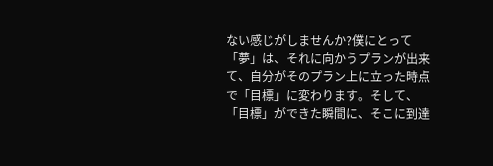ない感じがしませんか?僕にとって「夢」は、それに向かうプランが出来て、自分がそのプラン上に立った時点で「目標」に変わります。そして、「目標」ができた瞬間に、そこに到達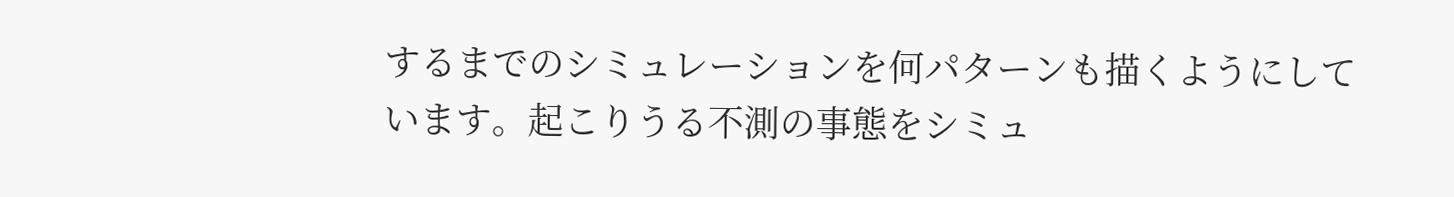するまでのシミュレーションを何パターンも描くようにしています。起こりうる不測の事態をシミュ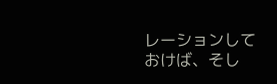レーションしておけば、そし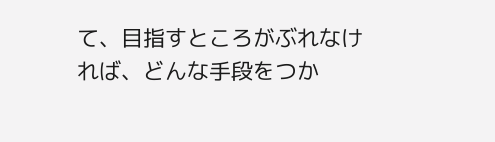て、目指すところがぶれなければ、どんな手段をつか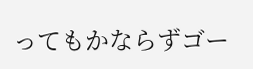ってもかならずゴー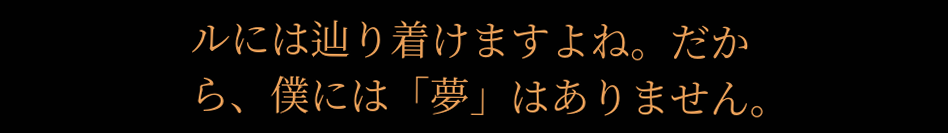ルには辿り着けますよね。だから、僕には「夢」はありません。